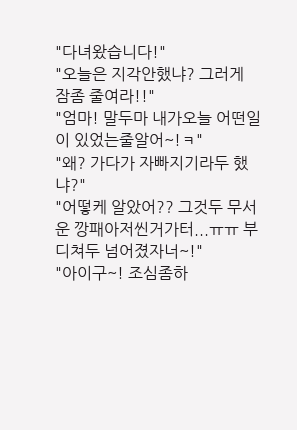"다녀왔습니다!"
"오늘은 지각안했냐? 그러게 잠좀 줄여라!!"
"엄마! 말두마 내가오늘 어떤일이 있었는줄알어~!ㅋ"
"왜? 가다가 자빠지기라두 했냐?"
"어떻케 알았어?? 그것두 무서운 깡패아저씬거가터...ㅠㅠ 부디쳐두 넘어졌자너~!"
"아이구~! 조심좀하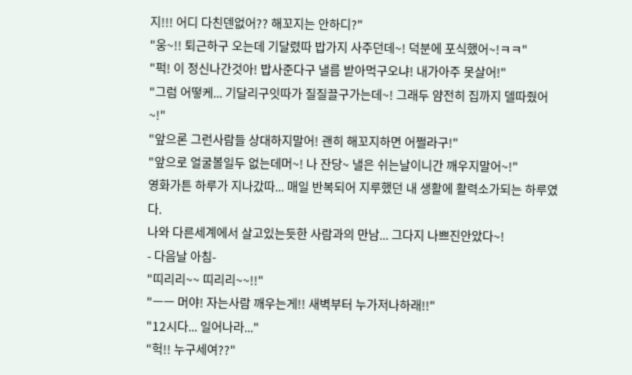지!!! 어디 다친덴없어?? 해꼬지는 안하디?"
"웅~!! 퇴근하구 오는데 기달렸따 밥가지 사주던데~! 덕분에 포식했어~!ㅋㅋ"
"퍽! 이 정신나간것아! 밥사준다구 낼름 받아먹구오냐! 내가아주 못살어!"
"그럼 어떻케... 기달리구잇따가 질질끌구가는데~! 그래두 얌전히 집까지 델따줬어~!"
"앞으론 그런사람들 상대하지말어! 괜히 해꼬지하면 어쩔라구!"
"앞으로 얼굴볼일두 없는데머~! 나 잔당~ 낼은 쉬는날이니간 깨우지말어~!"
영화가튼 하루가 지나갔따... 매일 반복되어 지루했던 내 생활에 활력소가되는 하루였다.
나와 다른세계에서 살고있는듯한 사람과의 만남... 그다지 나쁘진안았다~!
- 다음날 아침-
"띠리리~~ 띠리리~~!!"
"ㅡㅡ 머야! 자는사람 깨우는게!! 새벽부터 누가저나하래!!"
"12시다... 일어나라..."
"헉!! 누구세여??"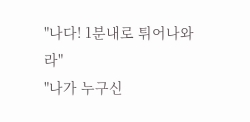"나다! 1분내로 튀어나와라"
"나가 누구신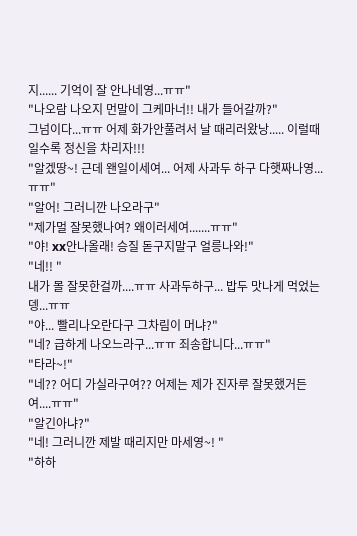지...... 기억이 잘 안나네영...ㅠㅠ"
"나오람 나오지 먼말이 그케마너!! 내가 들어갈까?"
그넘이다...ㅠㅠ 어제 화가안풀려서 날 때리러왔낭..... 이럴때일수록 정신을 차리자!!!
"알겠땅~! 근데 왠일이세여... 어제 사과두 하구 다햇짜나영...ㅠㅠ"
"알어! 그러니깐 나오라구"
"제가멀 잘못했나여? 왜이러세여.......ㅠㅠ"
"야! xx안나올래! 승질 돋구지말구 얼릉나와!"
"네!! "
내가 몰 잘못한걸까....ㅠㅠ 사과두하구... 밥두 맛나게 먹었는뎅...ㅠㅠ
"야... 빨리나오란다구 그차림이 머냐?"
"네? 급하게 나오느라구...ㅠㅠ 죄송합니다...ㅠㅠ"
"타라~!"
"네?? 어디 가실라구여?? 어제는 제가 진자루 잘못했거든여....ㅠㅠ"
"알긴아냐?"
"네! 그러니깐 제발 때리지만 마세영~! "
"하하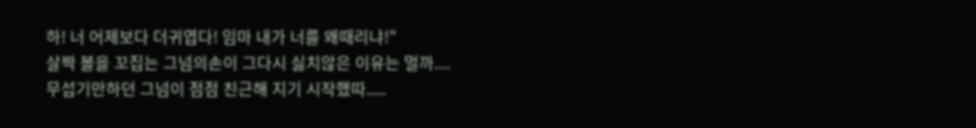하! 너 어제보다 더귀엽다! 임마 내가 너를 왜때리냐!"
살짝 볼을 꼬집는 그넘의손이 그다시 싫치않은 이유는 멀까....
무섭기만하던 그넘이 점점 친근해 지기 시작했따.....